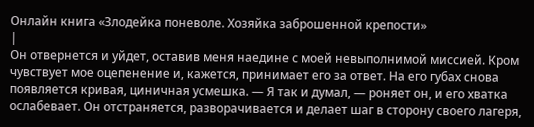Онлайн книга «Злодейка поневоле. Хозяйка заброшенной крепости»
|
Он отвернется и уйдет, оставив меня наедине с моей невыполнимой миссией. Кром чувствует мое оцепенение и, кажется, принимает его за ответ. На его губах снова появляется кривая, циничная усмешка. — Я так и думал, — роняет он, и его хватка ослабевает. Он отстраняется, разворачивается и делает шаг в сторону своего лагеря,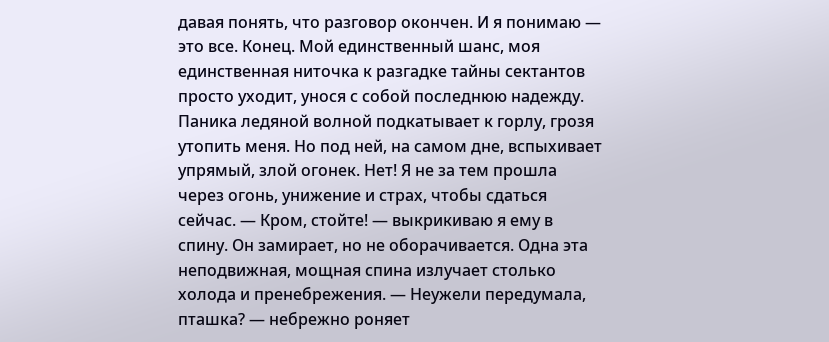давая понять, что разговор окончен. И я понимаю — это все. Конец. Мой единственный шанс, моя единственная ниточка к разгадке тайны сектантов просто уходит, унося с собой последнюю надежду. Паника ледяной волной подкатывает к горлу, грозя утопить меня. Но под ней, на самом дне, вспыхивает упрямый, злой огонек. Нет! Я не за тем прошла через огонь, унижение и страх, чтобы сдаться сейчас. — Кром, стойте! — выкрикиваю я ему в спину. Он замирает, но не оборачивается. Одна эта неподвижная, мощная спина излучает столько холода и пренебрежения. — Неужели передумала, пташка? — небрежно роняет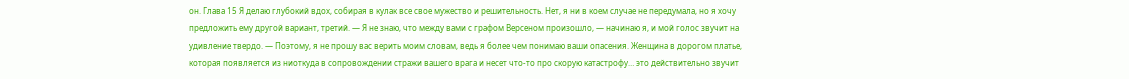он. Глава 15 Я делаю глубокий вдох, собирая в кулак все свое мужество и решительность. Нет, я ни в коем случае не передумала, но я хочу предложить ему другой вариант, третий. — Я не знаю, что между вами с графом Версеном произошло, — начинаю я, и мой голос звучит на удивление твердо. — Поэтому, я не прошу вас верить моим словам, ведь я более чем понимаю ваши опасения. Женщина в дорогом платье, которая появляется из ниоткуда в сопровождении стражи вашего врага и несет что-то про скорую катастрофу… это действительно звучит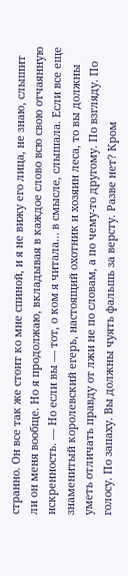странно. Он все так же стоит ко мне спиной, и я не вижу его лица, не знаю, слышит ли он меня вообще. Но я продолжаю, вкладывая в каждое слово всю свою отчаянную искренность. — Но если вы — тот, о ком я читала… в смысле, слышала. Если все еще знаменитый королевский егерь, настоящий охотник и хозяин леса, то вы должны уметь отличать правду от лжи не по словам, а по чему-то другому. По взгляду. По голосу. По запаху. Вы должны чуять фальшь за версту. Разве нет? Кром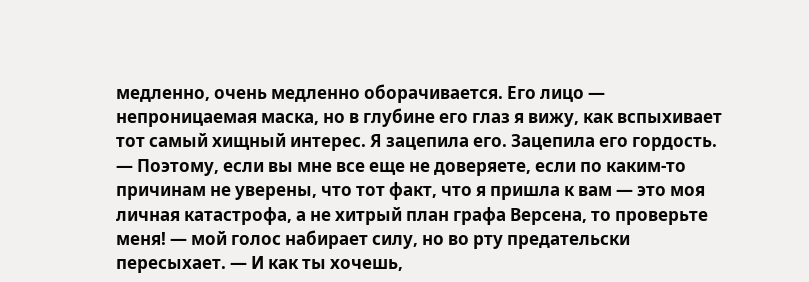медленно, очень медленно оборачивается. Его лицо — непроницаемая маска, но в глубине его глаз я вижу, как вспыхивает тот самый хищный интерес. Я зацепила его. Зацепила его гордость. — Поэтому, если вы мне все еще не доверяете, если по каким-то причинам не уверены, что тот факт, что я пришла к вам — это моя личная катастрофа, а не хитрый план графа Версена, то проверьте меня! — мой голос набирает силу, но во рту предательски пересыхает. — И как ты хочешь,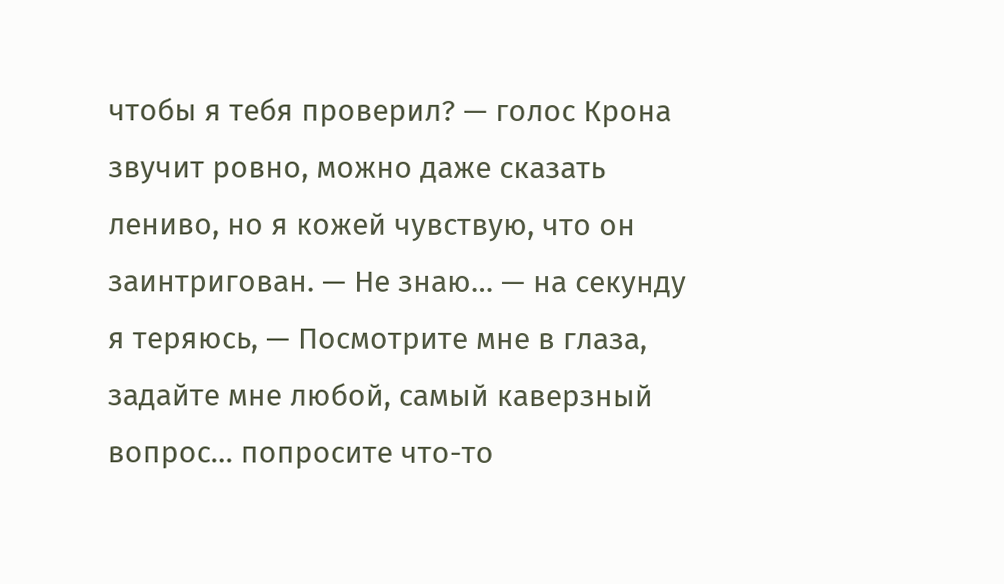чтобы я тебя проверил? — голос Крона звучит ровно, можно даже сказать лениво, но я кожей чувствую, что он заинтригован. — Не знаю… — на секунду я теряюсь, — Посмотрите мне в глаза, задайте мне любой, самый каверзный вопрос… попросите что-то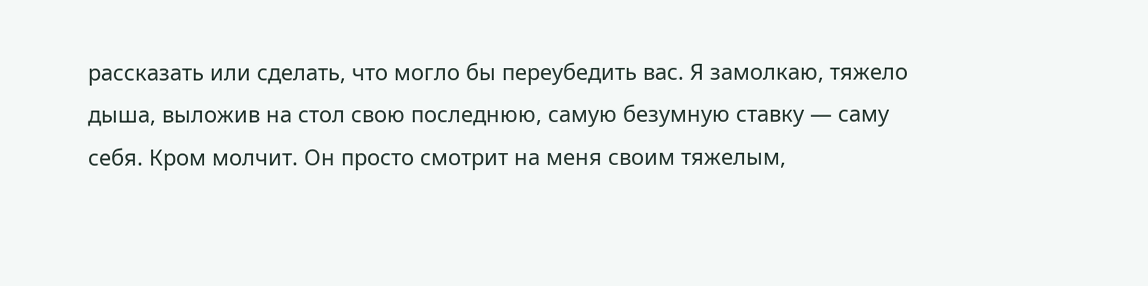рассказать или сделать, что могло бы переубедить вас. Я замолкаю, тяжело дыша, выложив на стол свою последнюю, самую безумную ставку — саму себя. Кром молчит. Он просто смотрит на меня своим тяжелым,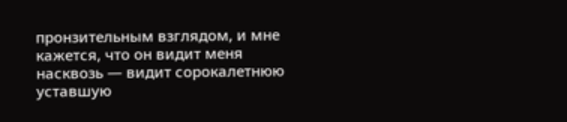пронзительным взглядом, и мне кажется, что он видит меня насквозь — видит сорокалетнюю уставшую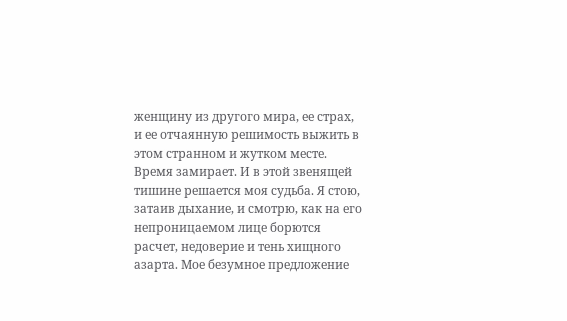женщину из другого мира, ее страх, и ее отчаянную решимость выжить в этом странном и жутком месте. Время замирает. И в этой звенящей тишине решается моя судьба. Я стою, затаив дыхание, и смотрю, как на его непроницаемом лице борются расчет, недоверие и тень хищного азарта. Мое безумное предложение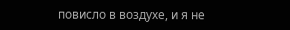повисло в воздухе, и я не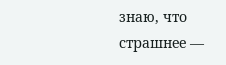знаю, что страшнее —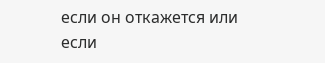если он откажется или если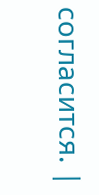согласится. |